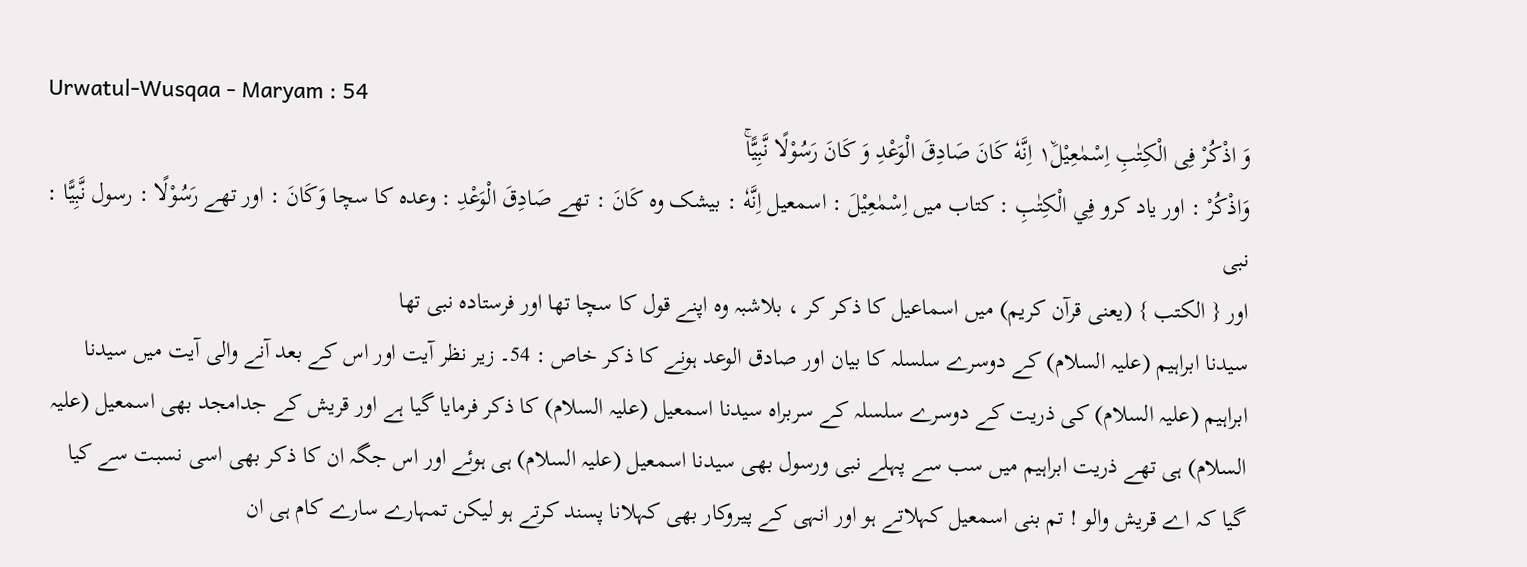Urwatul-Wusqaa - Maryam : 54
وَ اذْكُرْ فِی الْكِتٰبِ اِسْمٰعِیْلَ١٘ اِنَّهٗ كَانَ صَادِقَ الْوَعْدِ وَ كَانَ رَسُوْلًا نَّبِیًّاۚ
وَاذْكُرْ : اور یاد کرو فِي الْكِتٰبِ : کتاب میں اِسْمٰعِيْلَ : اسمعیل اِنَّهٗ : بیشک وہ كَانَ : تھے صَادِقَ الْوَعْدِ : وعدہ کا سچا وَكَانَ : اور تھے رَسُوْلًا : رسول نَّبِيًّا : نبی
اور { الکتب } (یعنی قرآن کریم) میں اسماعیل کا ذکر کر ، بلاشبہ وہ اپنے قول کا سچا تھا اور فرستادہ نبی تھا
سیدنا ابراہیم (علیہ السلام) کے دوسرے سلسلہ کا بیان اور صادق الوعد ہونے کا ذکر خاص : 54۔ زیر نظر آیت اور اس کے بعد آنے والی آیت میں سیدنا ابراہیم (علیہ السلام) کی ذریت کے دوسرے سلسلہ کے سربراہ سیدنا اسمعیل (علیہ السلام) کا ذکر فرمایا گیا ہے اور قریش کے جدامجد بھی اسمعیل (علیہ السلام) ہی تھے ذریت ابراہیم میں سب سے پہلے نبی ورسول بھی سیدنا اسمعیل (علیہ السلام) ہی ہوئے اور اس جگہ ان کا ذکر بھی اسی نسبت سے کیا گیا کہ اے قریش والو ! تم بنی اسمعیل کہلاتے ہو اور انہی کے پیروکار بھی کہلانا پسند کرتے ہو لیکن تمہارے سارے کام ہی ان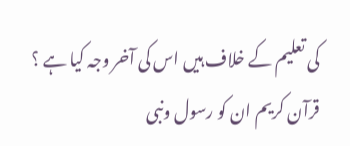کی تعلیم کے خلاف ہیں اس کی آخر وجہ کیا ہے ؟ قرآن کریم ان کو رسول ونبی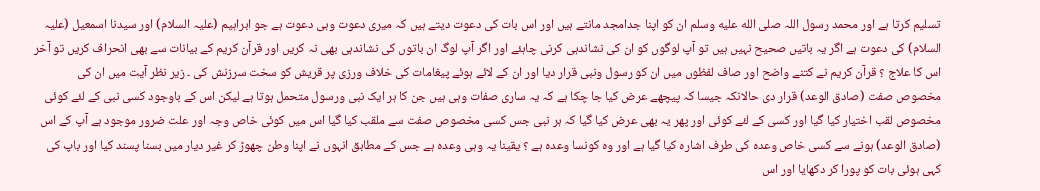تسلیم کرتا ہے اور محمد رسول اللہ صلى الله عليه وسلم ان کو اپنا جدامجد مانتے ہیں اور اس بات کی دعوت دیتے ہیں کہ میری دعوت وہی دعوت ہے جو ابراہیم (علیہ السلام) اور سیدنا اسمعیل (علیہ السلام) کی دعوت ہے اگر یہ باتیں صحیح نہیں ہیں تو آپ لوگوں کو ان کی نشاندہی کرنی چاہئے اور اگر آپ لوگ ان باتوں کی نشاندہی بھی نہ کریں اور قرآن کریم کے بیانات سے بھی انحراف کریں تو آخر اس کا علاج ؟ قرآن کریم نے کتنے واضح اور صاف لفظوں میں ان کو رسول ونبی قرار دیا اور ان کے لائے ہوئے پیغامات کی خلاف ورزی پر قریش کو سخت سرزنش کی ۔ زیر نظر آیت میں ان کی مخصوص صفت (صادق الوعد) قرار دی حالانکہ جیسا کہ پیچھے عرض کیا جا چکا ہے کہ یہ ساری صفات وہی ہیں جن کا ہر ایک نبی ورسول متحمل ہوتا ہے لیکن اس کے باوجود کسی نبی کے لئے کوئی مخصوص لقب اختیار کیا گیا اور کسی کے لئے کوئی اور پھر یہ بھی عرض کیا گیا کہ ہر نبی جس کسی مخصوص صفت سے ملقب کیا گیا اس میں کوئی خاص وجہ اور علت ضرور موجود ہے آپ کے اس (صادق الوعد) ہونے سے کسی خاص وعدہ کی طرف اشارہ کیا گیا ہے اور وہ کونسا وعدہ ہے ؟ یقینا یہ وہی وعدہ ہے جس کے مطابق انہوں نے اپنا وطن چھوڑ کر غیر دیار میں بسنا پسند کیا اور باپ کی کہی ہوئی بات کو پورا کر دکھایا اور اس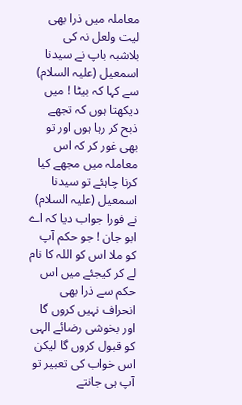معاملہ میں ذرا بھی لیت ولعل نہ کی بلاشبہ باپ نے سیدنا اسمعیل (علیہ السلام) سے کہا کہ بیٹا ! میں دیکھتا ہوں کہ تجھے ذبح کر رہا ہوں اور تو بھی غور کر کہ اس معاملہ میں مجھے کیا کرنا چاہئے تو سیدنا اسمعیل (علیہ السلام) نے فورا جواب دیا کہ اے ابو جان ! جو حکم آپ کو ملا اس کو اللہ کا نام لے کر کیجئے میں اس حکم سے ذرا بھی انحراف نہیں کروں گا اور بخوشی رضائے الہی کو قبول کروں گا لیکن اس خواب کی تعبیر تو آپ ہی جانتے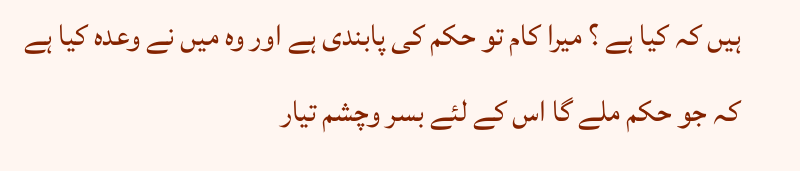ہیں کہ کیا ہے ؟ میرا کام تو حکم کی پابندی ہے اور وہ میں نے وعدہ کیا ہے کہ جو حکم ملے گا اس کے لئے بسر وچشم تیار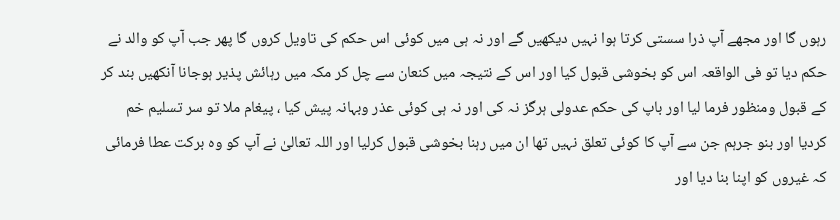رہوں گا اور مجھے آپ ذرا سستی کرتا ہوا نہیں دیکھیں گے اور نہ ہی میں کوئی اس حکم کی تاویل کروں گا پھر جب آپ کو والد نے حکم دیا تو فی الواقعہ اس کو بخوشی قبول کیا اور اس کے نتیجہ میں کنعان سے چل کر مکہ میں رہائش پذیر ہوجانا آنکھیں بند کر کے قبول ومنظور فرما لیا اور باپ کی حکم عدولی ہرگز نہ کی اور نہ ہی کوئی عذر وبہانہ پیش کیا ، پیغام ملا تو سر تسلیم خم کردیا اور بنو جرہم جن سے آپ کا کوئی تعلق نہیں تھا ان میں رہنا بخوشی قبول کرلیا اور اللہ تعالیٰ نے آپ کو وہ برکت عطا فرمائی کہ غیروں کو اپنا بنا دیا اور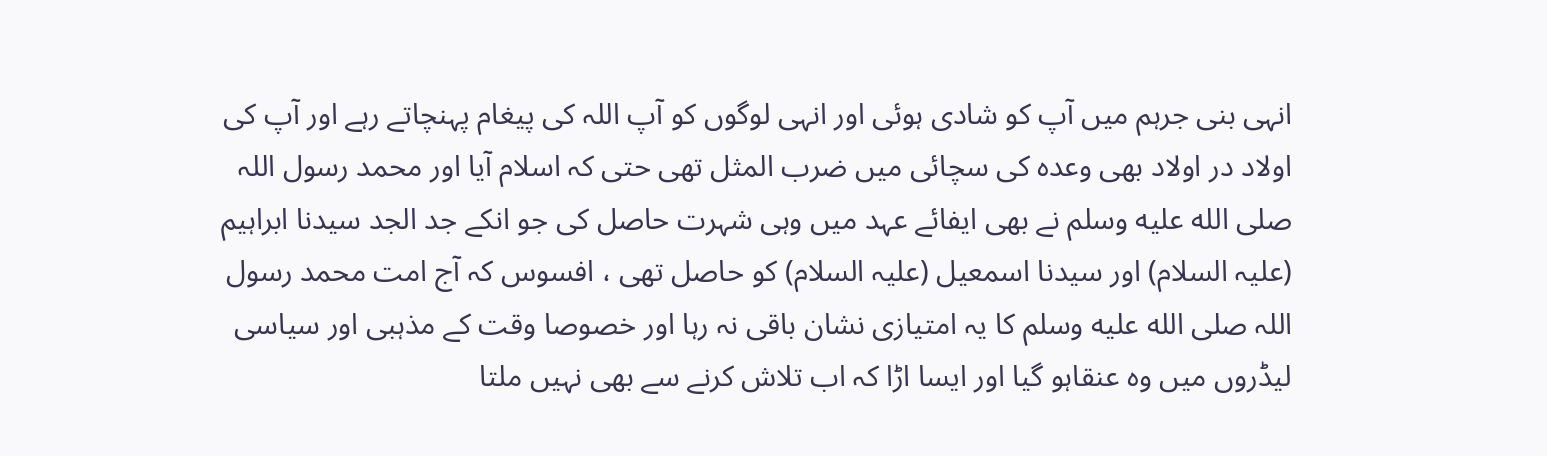انہی بنی جرہم میں آپ کو شادی ہوئی اور انہی لوگوں کو آپ اللہ کی پیغام پہنچاتے رہے اور آپ کی اولاد در اولاد بھی وعدہ کی سچائی میں ضرب المثل تھی حتی کہ اسلام آیا اور محمد رسول اللہ صلى الله عليه وسلم نے بھی ایفائے عہد میں وہی شہرت حاصل کی جو انکے جد الجد سیدنا ابراہیم (علیہ السلام) اور سیدنا اسمعیل (علیہ السلام) کو حاصل تھی ، افسوس کہ آج امت محمد رسول اللہ صلى الله عليه وسلم کا یہ امتیازی نشان باقی نہ رہا اور خصوصا وقت کے مذہبی اور سیاسی لیڈروں میں وہ عنقاہو گیا اور ایسا اڑا کہ اب تلاش کرنے سے بھی نہیں ملتا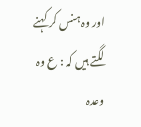اور وہ ہنس کر کہنے لگتے ہیں کہ : ع وہ وعدہ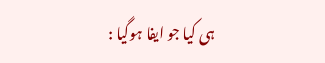ہی کیا جو ایفا ہوگیا :